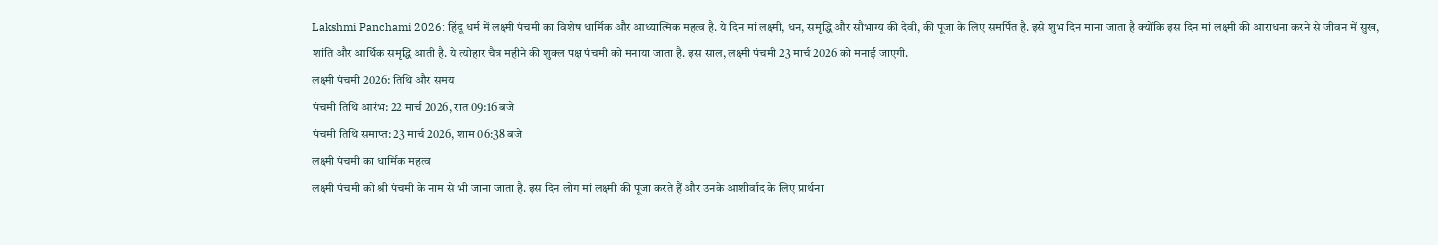Lakshmi Panchami 2026: हिंदू धर्म में लक्ष्मी पंचमी का विशेष धार्मिक और आध्यात्मिक महत्व है. ये दिन मां लक्ष्मी, धन, समृद्धि और सौभाग्य की देवी, की पूजा के लिए समर्पित है. इसे शुभ दिन माना जाता है क्योंकि इस दिन मां लक्ष्मी की आराधना करने से जीवन में सुख, शांति और आर्थिक समृद्धि आती है. ये त्योहार चैत्र महीने की शुक्ल पक्ष पंचमी को मनाया जाता है. इस साल, लक्ष्मी पंचमी 23 मार्च 2026 को मनाई जाएगी.
लक्ष्मी पंचमी 2026: तिथि और समय
पंचमी तिथि आरंभ: 22 मार्च 2026, रात 09:16 बजे
पंचमी तिथि समाप्त: 23 मार्च 2026, शाम 06:38 बजे
लक्ष्मी पंचमी का धार्मिक महत्व
लक्ष्मी पंचमी को श्री पंचमी के नाम से भी जाना जाता है. इस दिन लोग मां लक्ष्मी की पूजा करते हैं और उनके आशीर्वाद के लिए प्रार्थना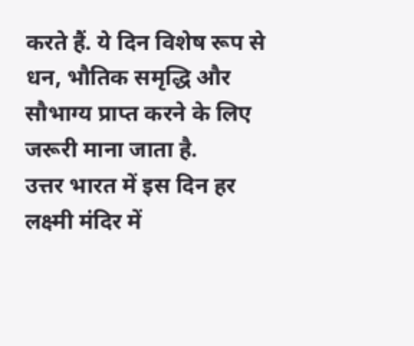करते हैं. ये दिन विशेष रूप से धन, भौतिक समृद्धि और सौभाग्य प्राप्त करने के लिए जरूरी माना जाता है.
उत्तर भारत में इस दिन हर लक्ष्मी मंदिर में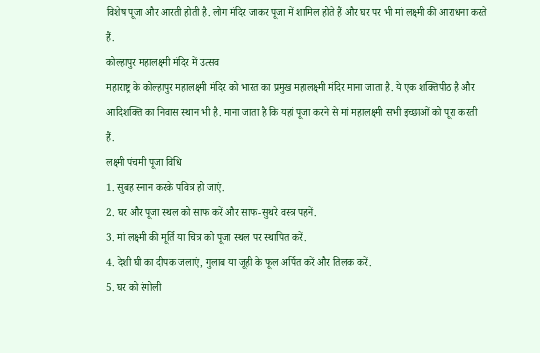विशेष पूजा और आरती होती है. लोग मंदिर जाकर पूजा में शामिल होते हैं और घर पर भी मां लक्ष्मी की आराधना करते हैं.
कोल्हापुर महालक्ष्मी मंदिर में उत्सव
महाराष्ट्र के कोल्हापुर महालक्ष्मी मंदिर को भारत का प्रमुख महालक्ष्मी मंदिर माना जाता है. ये एक शक्तिपीठ है और आदिशक्ति का निवास स्थान भी है. माना जाता है कि यहां पूजा करने से मां महालक्ष्मी सभी इच्छाओं को पूरा करती हैं.
लक्ष्मी पंचमी पूजा विधि
1. सुबह स्नान करके पवित्र हो जाएं.
2. घर और पूजा स्थल को साफ करें और साफ-सुथरे वस्त्र पहनें.
3. मां लक्ष्मी की मूर्ति या चित्र को पूजा स्थल पर स्थापित करें.
4. देशी घी का दीपक जलाएं, गुलाब या जूही के फूल अर्पित करें और तिलक करें.
5. घर को रंगोली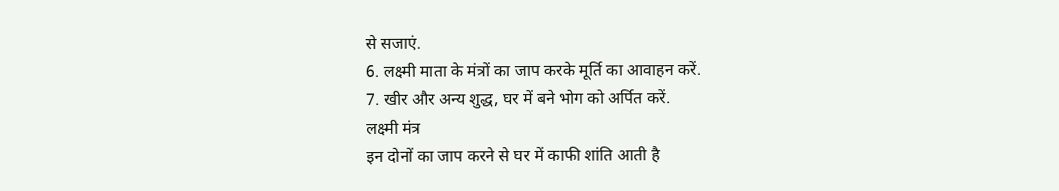से सजाएं.
6. लक्ष्मी माता के मंत्रों का जाप करके मूर्ति का आवाहन करें.
7. खीर और अन्य शुद्ध, घर में बने भोग को अर्पित करें.
लक्ष्मी मंत्र
इन दोनों का जाप करने से घर में काफी शांति आती है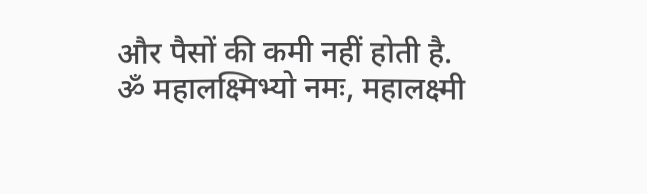और पैसों की कमी नहीं होती है. ॐ महालक्ष्मिभ्यो नमः, महालक्ष्मी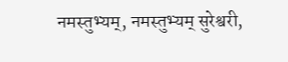नमस्तुभ्यम्, नमस्तुभ्यम् सुरेश्वरी,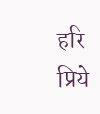हरि प्रिये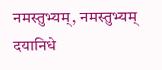नमस्तुभ्यम्, नमस्तुभ्यम् दयानिधे